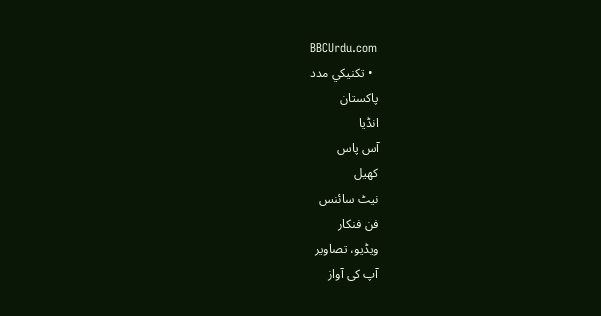BBCUrdu.com
  • تکنيکي مدد
پاکستان
انڈیا
آس پاس
کھیل
نیٹ سائنس
فن فنکار
ویڈیو، تصاویر
آپ کی آواز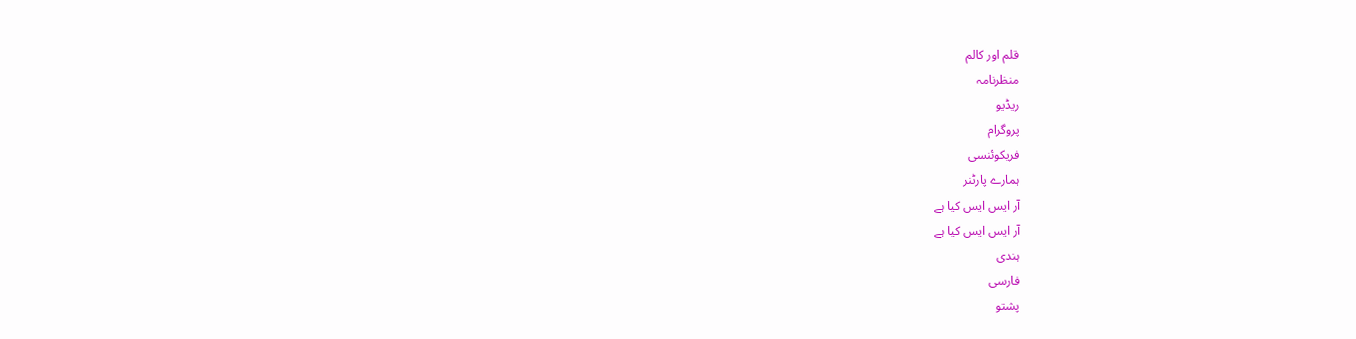قلم اور کالم
منظرنامہ
ریڈیو
پروگرام
فریکوئنسی
ہمارے پارٹنر
آر ایس ایس کیا ہے
آر ایس ایس کیا ہے
ہندی
فارسی
پشتو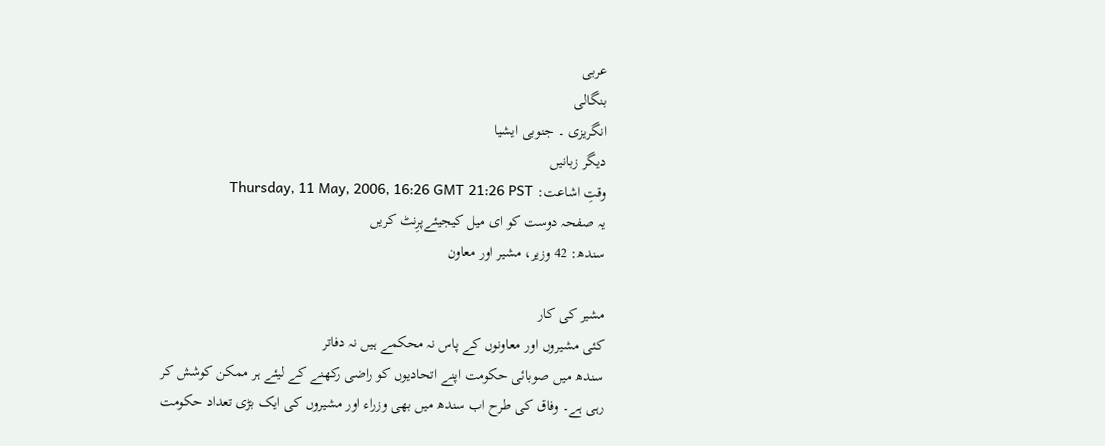عربی
بنگالی
انگریزی ۔ جنوبی ایشیا
دیگر زبانیں
وقتِ اشاعت: Thursday, 11 May, 2006, 16:26 GMT 21:26 PST
یہ صفحہ دوست کو ای میل کیجیئےپرِنٹ کریں
سندھ: 42 وزیر، مشیر اور معاون

مشیر کی کار
کئی مشیروں اور معاونوں کے پاس نہ محکمے ہیں نہ دفاتر
سندھ میں صوبائی حکومت اپنے اتحادیوں کو راضی رکھنے کے لیئے ہر ممکن کوشش کر رہی ہے۔ وفاق کی طرح اب سندھ میں بھی وزراء اور مشیروں کی ایک بڑی تعداد حکومت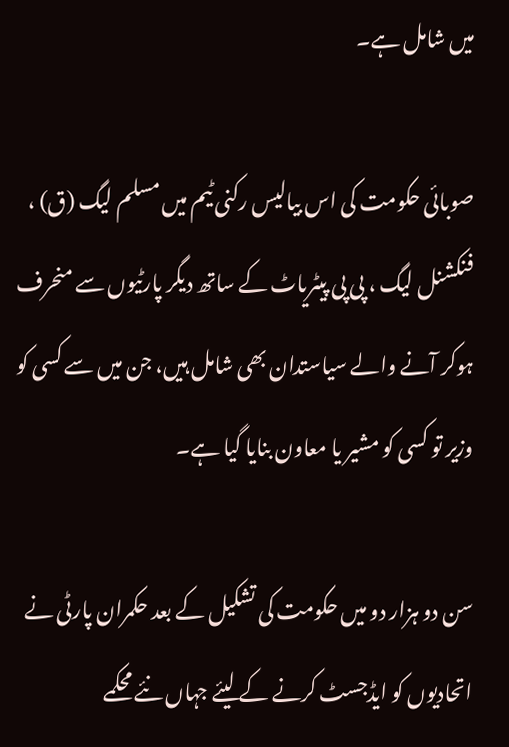میں شامل ہے۔

صوبائی حکومت کی اس بیالیس رکنی ٹیم میں مسلم لیگ (ق) ، فنکشنل لیگ ، پی پی پیٹریاٹ کے ساتھ دیگر پارٹیوں سے منحرف ہوکر آنے والے سیاستدان بھی شامل ہیں، جن میں سے کسی کو وزیر تو کسی کو مشیر یا معاون بنایا گیا ہے۔

سن دو ہزار دو میں حکومت کی تشکیل کے بعد حکمران پارٹی نے اتحادیوں کو ایڈجسٹ کرنے کے لیئے جہاں نئے محکمے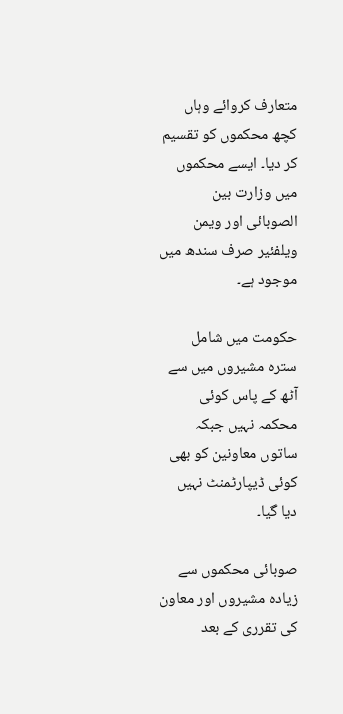متعارف کروائے وہاں کچھ محکموں کو تقسیم کر دیا۔ ایسے محکموں میں وزارت بین الصوبائی اور ویمن ویلفئیر صرف سندھ میں موجود ہے۔

حکومت میں شامل سترہ مشیروں میں سے آٹھ کے پاس کوئی محکمہ نہیں جبکہ ساتوں معاونین کو بھی کوئی ڈیپارٹمنٹ نہیں دیا گیا۔

صوبائی محکموں سے زیادہ مشیروں اور معاون کی تقرری کے بعد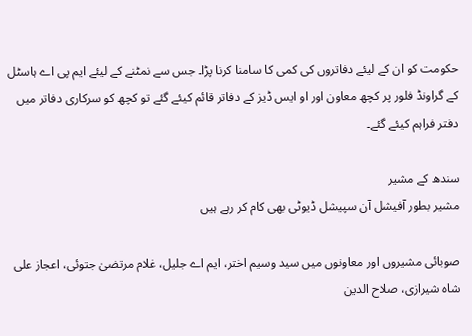حکومت کو ان کے لیئے دفاتروں کی کمی کا سامنا کرنا پڑا۔ جس سے نمٹنے کے لیئے ایم پی اے ہاسٹل کے گراونڈ فلور پر کچھ معاون اور او ایس ڈیز کے دفاتر قائم کیئے گئے تو کچھ کو سرکاری دفاتر میں دفتر فراہم کیئے گئے۔

سندھ کے مشیر
مشیر بطور آفیشل آن سپیشل ڈیوٹی بھی کام کر رہے ہیں

صوبائی مشیروں اور معاونوں میں سید وسیم اختر، ایم اے جلیل، غلام مرتضیٰ جتوئی، اعجاز علی شاہ شیرازی، صلاح الدین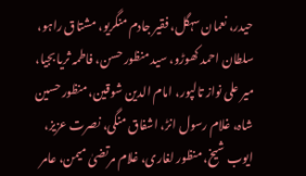حیدر، نعمان سہگل، فقیر جادم منگریو، مشتاق راہو، سلطان احمد کھوڑو، سید منظور حسن، فاطمہ ثریا بجیا، میر علی نواز تالپور، امام الدین شوقین، منظور حسین شاہ، غلام رسول انڑ، اشفاق منگی، نصرت عزیز، ایوب شیخ، منظور لغاری، غلام مرتضیٰ میمن، عامر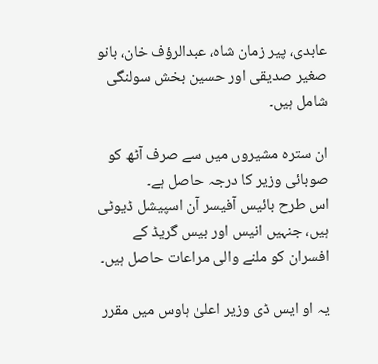عابدی، پیر زمان شاہ، عبدالرؤف خان، بانو صغیر صدیقی اور حسین بخش سولنگی شامل ہیں۔

ان سترہ مشیروں میں سے صرف آٹھ کو صوبائی وزیر کا درجہ حاصل ہے۔
اس طرح بائیس آفیسر آن اسپیشل ڈیوٹی ہیں، جنہیں انیس اور بیس گریڈ کے افسران کو ملنے والی مراعات حاصل ہیں۔

یہ او ایس ڈی وزیر اعلیٰ ہاوس میں مقرر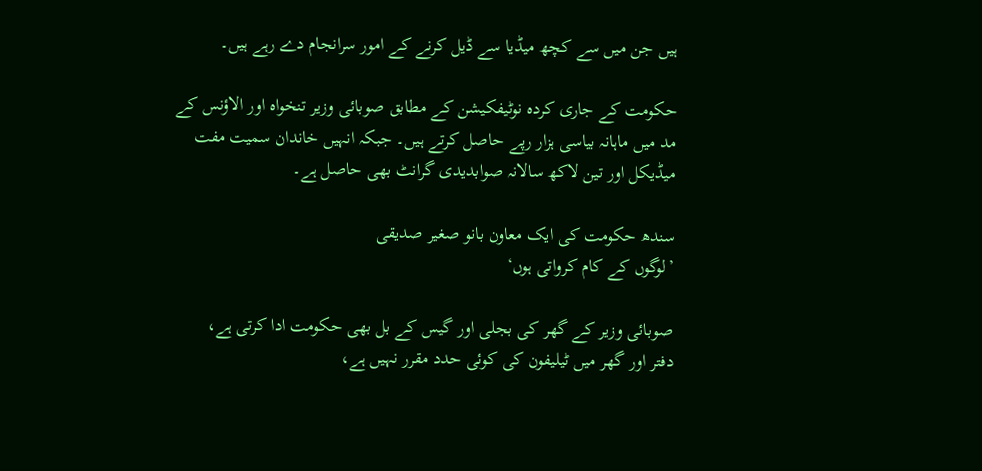ہیں جن میں سے کچھ میڈیا سے ڈیل کرنے کے امور سرانجام دے رہے ہیں۔

حکومت کے جاری کردہ نوٹیفکیشن کے مطابق صوبائی وزیر تنخواہ اور الاؤنس کے مد میں ماہانہ بیاسی ہزار رپے حاصل کرتے ہیں۔ جبکہ انہیں خاندان سمیت مفت میڈیکل اور تین لاکھ سالانہ صوابدیدی گرانٹ بھی حاصل ہے۔

سندھ حکومت کی ایک معاون بانو صغیر صدیقی
’لوگوں کے کام کرواتی ہوں‘

صوبائی وزیر کے گھر کی بجلی اور گیس کے بل بھی حکومت ادا کرتی ہے،
دفتر اور گھر میں ٹیلیفون کی کوئی حدد مقرر نہیں ہے،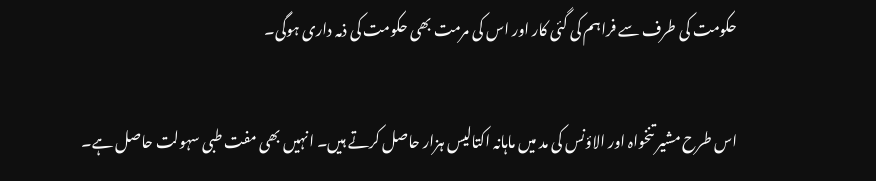حکومت کی طرف سے فراہم کی گئی کار اور اس کی مرمت بھی حکومت کی ذمہ داری ہوگی۔

اس طرح مشیر تنخواہ اور الاؤنس کی مد میں ماہانہ اکتالیس ہزار حاصل کرتے ہیں۔ انہیں بھی مفت طبی سہولت حاصل ہے۔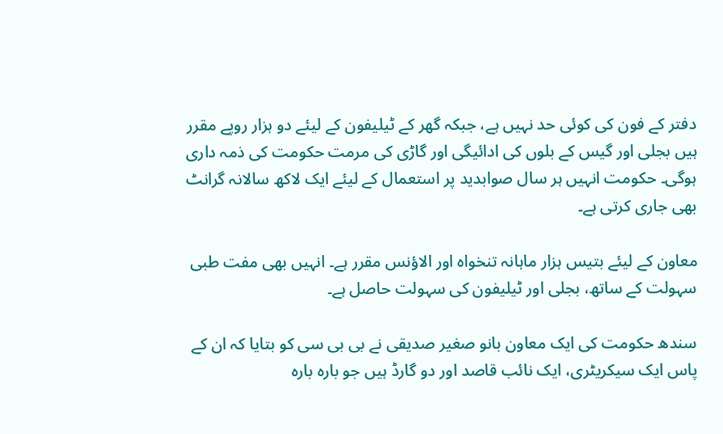دفتر کے فون کی کوئی حد نہیں ہے، جبکہ گھر کے ٹیلیفون کے لیئے دو ہزار روپے مقرر ہیں بجلی اور گیس کے بلوں کی ادائیگی اور گاڑی کی مرمت حکومت کی ذمہ داری ہوگی۔ حکومت انہیں ہر سال صوابدید پر استعمال کے لیئے ایک لاکھ سالانہ گرانٹ بھی جاری کرتی ہے۔

معاون کے لیئے بتیس ہزار ماہانہ تنخواہ اور الاؤنس مقرر ہے۔ انہیں بھی مفت طبی سہولت کے ساتھ، بجلی اور ٹیلیفون کی سہولت حاصل ہے۔

سندھ حکومت کی ایک معاون بانو صغیر صدیقی نے بی بی سی کو بتایا کہ ان کے پاس ایک سیکریٹری، ایک نائب قاصد اور دو گارڈ ہیں جو بارہ بارہ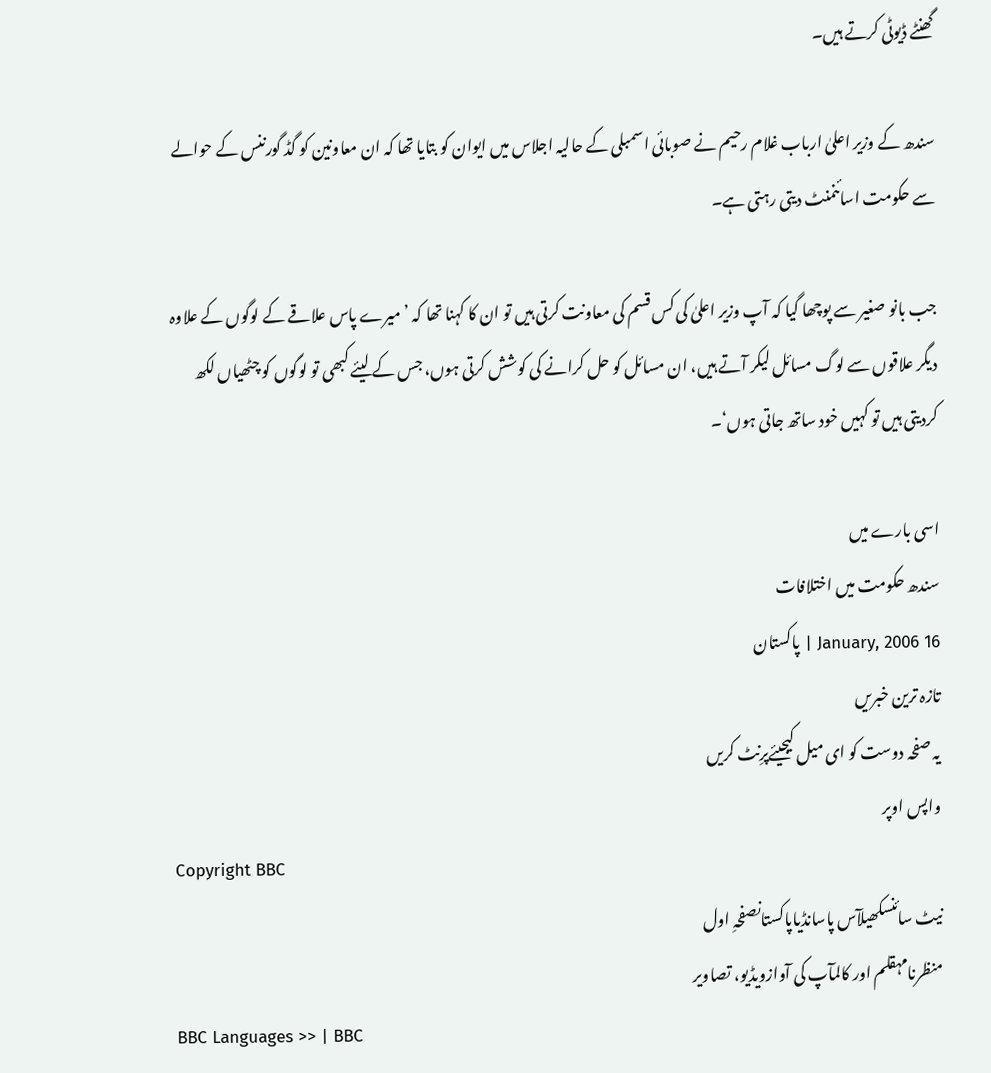گھنٹے ڈیوٹی کرتے ہیں۔

سندھ کے وزیر اعلیٰ ارباب غلام رحیم نے صوبائی اسمبلی کے حالیہ اجلاس میں ایوان کو بتایا تھا کہ ان معاونین کو گڈ گورننس کے حوالے سے حکومت اسائنمنٹ دیتی رہتی ہے۔

جب بانو صغیر سے پوچھا گیا کہ آپ وزیر اعلیٰ کی کس قسم کی معاونت کرتی ہیں تو ان کا کہنا تھا کہ ’میرے پاس علاقے کے لوگوں کے علاوہ دیگر علاقوں سے لوگ مسائل لیکر آتے ہیں، ان مسائل کو حل کرانے کی کوشش کرتی ہوں، جس کے لیئے کبھی تو لوگوں کو چٹھیاں لکھ کردیتی ہیں تو کہیں خود ساتھ جاتی ہوں‘۔

اسی بارے میں
سندھ حکومت میں اختلافات
16 January, 2006 | پاکستان
تازہ ترین خبریں
یہ صفحہ دوست کو ای میل کیجیئےپرِنٹ کریں
واپس اوپر
Copyright BBC
نیٹ سائنسکھیلآس پاسانڈیاپاکستانصفحہِ اول
منظرنامہقلم اور کالمآپ کی آوازویڈیو، تصاویر
BBC Languages >> | BBC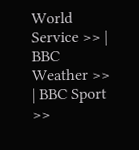World Service >> | BBC Weather >> | BBC Sport >>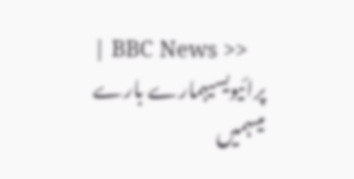| BBC News >>
پرائیویسیہمارے بارے میںہمیں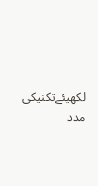لکھیئےتکنیکی مدد